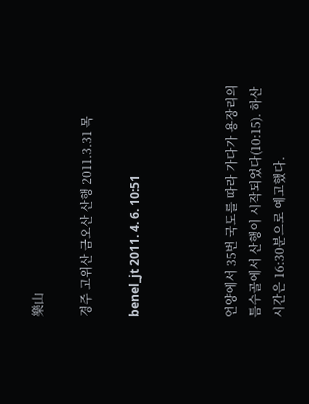樂山

경주 고위산 금오산 산행 2011.3.31 목

benel_jt 2011. 4. 6. 10:51



언양에서 35번 국도를 따라 가다가 용장리의 틈수골에서 산행이 시작되었다(10:15). 하산 시간은 16:30분으로 예고했다.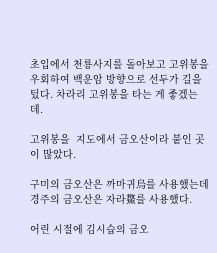초입에서 천룡사지를 돌아보고 고위봉을 우회하여 백운암 방향으로 선두가 길을 텄다. 차라리 고위봉을 타는 게 좋겠는데.

고위봉을  지도에서 금오산이라 붙인 곳이 많았다.

구미의 금오산은 까마귀烏를 사용했는데 경주의 금오산은 자라鰲를 사용했다.

어린 시절에 김시습의 금오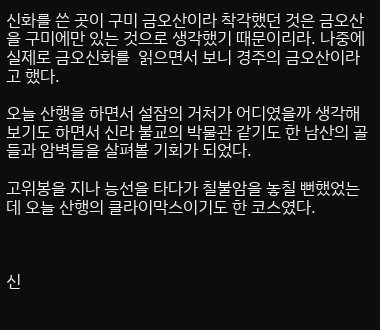신화를 쓴 곳이 구미 금오산이라 착각했던 것은 금오산을 구미에만 있는 것으로 생각했기 때문이리라. 나중에 실제로 금오신화를  읽으면서 보니 경주의 금오산이라고 했다.

오늘 산행을 하면서 설잠의 거처가 어디였을까 생각해보기도 하면서 신라 불교의 박물관 같기도 한 남산의 골들과 암벽들을 살펴볼 기회가 되었다.

고위봉을 지나 능선을 타다가 칠불암을 놓칠 뻔했었는데 오늘 산행의 클라이막스이기도 한 코스였다.



신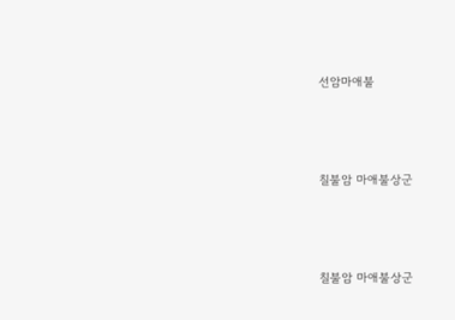선암마애불



칠불암 마애불상군



칠불암 마애불상군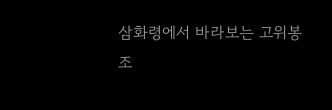삼화령에서 바라보는 고위봉 조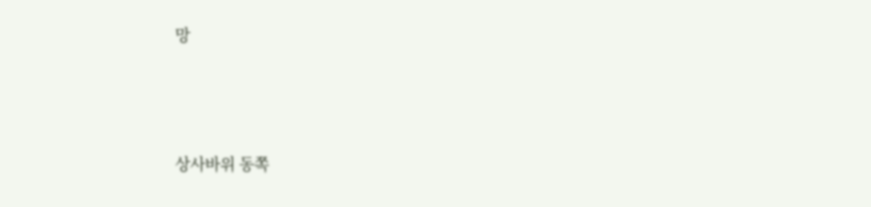망





상사바위 동쪽